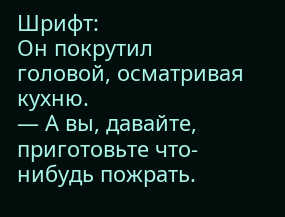Шрифт:
Он покрутил головой, осматривая кухню.
— А вы, давайте, приготовьте что-нибудь пожрать.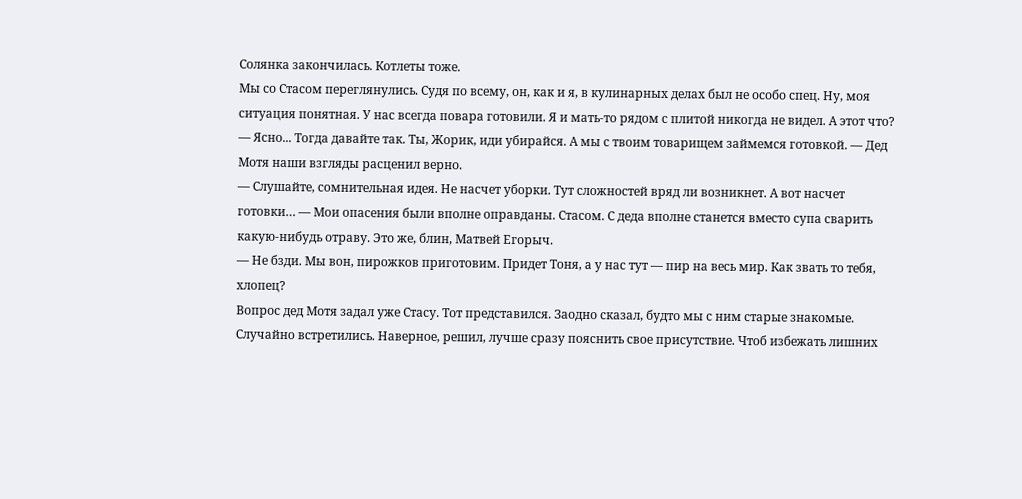Солянка закончилась. Котлеты тоже.
Мы со Стасом переглянулись. Судя по всему, он, как и я, в кулинарных делах был не особо спец. Ну, моя ситуация понятная. У нас всегда повара готовили. Я и мать-то рядом с плитой никогда не видел. А этот что?
— Ясно... Тогда давайте так. Ты, Жорик, иди убирайся. А мы с твоим товарищем займемся готовкой. — Дед Мотя наши взгляды расценил верно.
— Слушайте, сомнительная идея. Не насчет уборки. Тут сложностей вряд ли возникнет. А вот насчет готовки… — Мои опасения были вполне оправданы. Стасом. С деда вполне станется вместо супа сварить какую-нибудь отраву. Это же, блин, Матвей Егорыч.
— Не бзди. Мы вон, пирожков приготовим. Придет Тоня, а у нас тут — пир на весь мир. Как звать то тебя, хлопец?
Вопрос дед Мотя задал уже Стасу. Тот представился. Заодно сказал, будто мы с ним старые знакомые. Случайно встретились. Наверное, решил, лучше сразу пояснить свое присутствие. Чтоб избежать лишних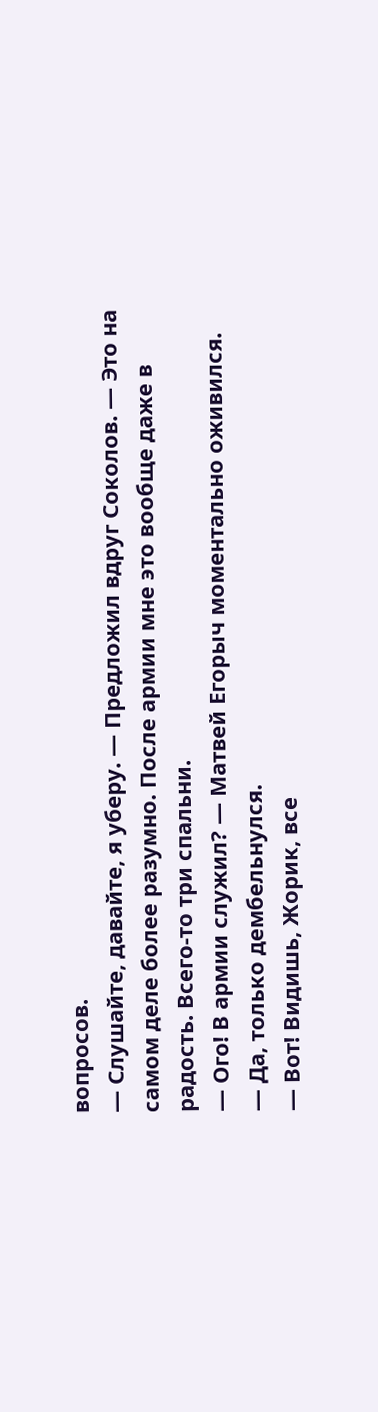вопросов.
— Слушайте, давайте, я уберу. — Предложил вдруг Соколов. — Это на самом деле более разумно. После армии мне это вообще даже в радость. Всего-то три спальни.
— Ого! В армии служил? — Матвей Егорыч моментально оживился.
— Да, только дембельнулся.
— Вот! Видишь, Жорик, все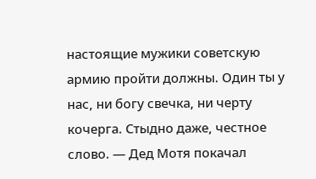настоящие мужики советскую армию пройти должны. Один ты у нас, ни богу свечка, ни черту кочерга. Стыдно даже, честное слово. — Дед Мотя покачал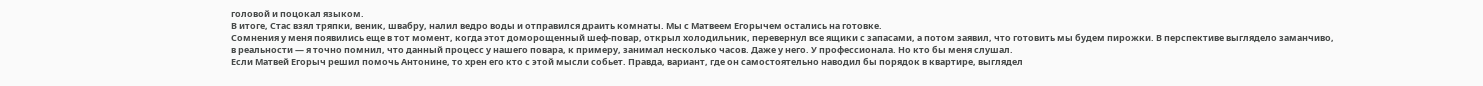головой и поцокал языком.
В итоге, Стас взял тряпки, веник, швабру, налил ведро воды и отправился драить комнаты. Мы с Матвеем Егорычем остались на готовке.
Сомнения у меня появились еще в тот момент, когда этот доморощенный шеф-повар, открыл холодильник, перевернул все ящики с запасами, а потом заявил, что готовить мы будем пирожки. В перспективе выглядело заманчиво, в реальности — я точно помнил, что данный процесс у нашего повара, к примеру, занимал несколько часов. Даже у него. У профессионала. Но кто бы меня слушал.
Если Матвей Егорыч решил помочь Антонине, то хрен его кто с этой мысли собьет. Правда, вариант, где он самостоятельно наводил бы порядок в квартире, выглядел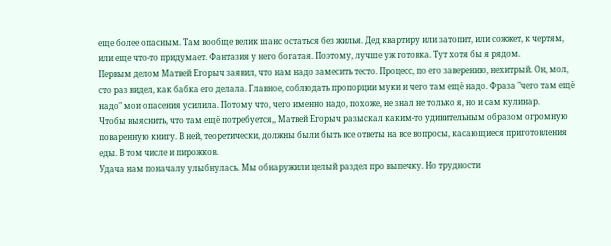еще более опасным. Там вообще велик шанс остаться без жилья. Дед квартиру или затопит, или сожжет, к чертям, или еще что-то придумает. Фантазия у него богатая. Поэтому, лучше уж готовка. Тут хотя бы я рядом.
Первым делом Матвей Егорыч заявил, что нам надо замесить тесто. Процесс, по его заверению, нехитрый. Он, мол, сто раз видел, как бабка его делала. Главное, соблюдать пропорции муки и чего там ещё надо. Фраза "чего там ещё надо" мои опасения усилила. Потому что, чего именно надо, похоже, не знал не только я, но и сам кулинар.
Чтобы выяснить, что там ещё потребуется,, Матвей Егорыч разыскал каким-то удивительным образом огромную поваренную книгу. В ней, теоретически, должны были быть все ответы на все вопросы, касающиеся приготовления еды. В том числе и пирожков.
Удача нам поначалу улыбнулась. Мы обнаружили целый раздел про выпечку. Но трудности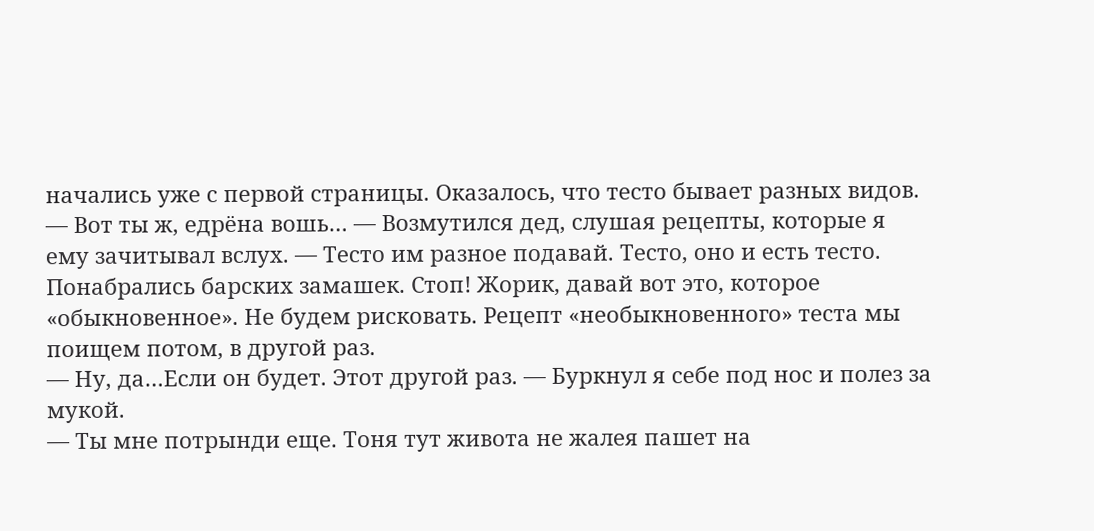начались уже с первой страницы. Оказалось, что тесто бывает разных видов.
— Вот ты ж, едрёна вошь… — Возмутился дед, слушая рецепты, которые я ему зачитывал вслух. — Тесто им разное подавай. Тесто, оно и есть тесто. Понабрались барских замашек. Стоп! Жорик, давай вот это, которое «обыкновенное». Не будем рисковать. Рецепт «необыкновенного» теста мы поищем потом, в другой раз.
— Ну, да…Если он будет. Этот другой раз. — Буркнул я себе под нос и полез за мукой.
— Ты мне потрынди еще. Тоня тут живота не жалея пашет на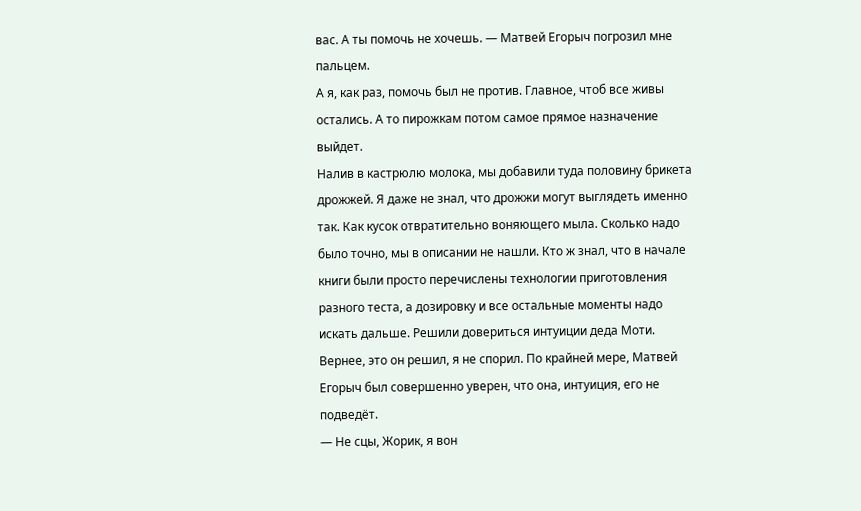вас. А ты помочь не хочешь. — Матвей Егорыч погрозил мне пальцем.
А я, как раз, помочь был не против. Главное, чтоб все живы остались. А то пирожкам потом самое прямое назначение выйдет.
Налив в кастрюлю молока, мы добавили туда половину брикета дрожжей. Я даже не знал, что дрожжи могут выглядеть именно так. Как кусок отвратительно воняющего мыла. Сколько надо было точно, мы в описании не нашли. Кто ж знал, что в начале книги были просто перечислены технологии приготовления разного теста, а дозировку и все остальные моменты надо искать дальше. Решили довериться интуиции деда Моти. Вернее, это он решил, я не спорил. По крайней мере, Матвей Егорыч был совершенно уверен, что она, интуиция, его не подведёт.
— Не сцы, Жорик, я вон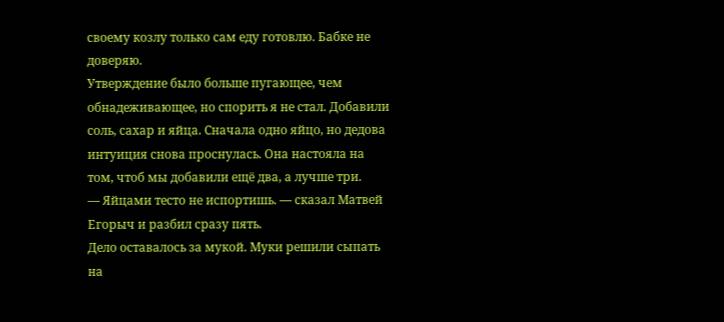своему козлу только сам еду готовлю. Бабке не доверяю.
Утверждение было больше пугающее, чем обнадеживающее, но спорить я не стал. Добавили соль, сахар и яйца. Сначала одно яйцо, но дедова интуиция снова проснулась. Она настояла на том, чтоб мы добавили ещё два, а лучше три.
— Яйцами тесто не испортишь. — сказал Матвей Егорыч и разбил сразу пять.
Дело оставалось за мукой. Муки решили сыпать на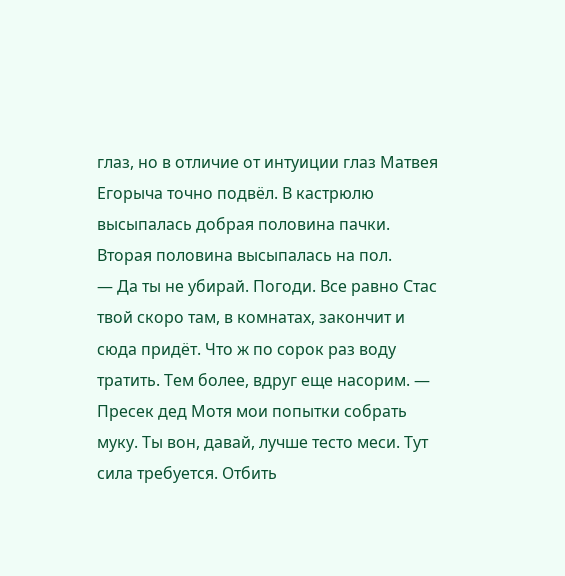глаз, но в отличие от интуиции глаз Матвея Егорыча точно подвёл. В кастрюлю высыпалась добрая половина пачки. Вторая половина высыпалась на пол.
— Да ты не убирай. Погоди. Все равно Стас твой скоро там, в комнатах, закончит и сюда придёт. Что ж по сорок раз воду тратить. Тем более, вдруг еще насорим. — Пресек дед Мотя мои попытки собрать муку. Ты вон, давай, лучше тесто меси. Тут сила требуется. Отбить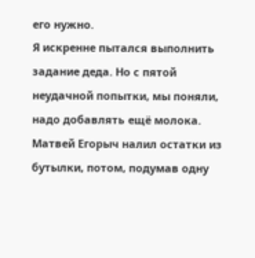его нужно.
Я искренне пытался выполнить задание деда. Но с пятой неудачной попытки, мы поняли, надо добавлять ещё молока. Матвей Егорыч налил остатки из бутылки, потом, подумав одну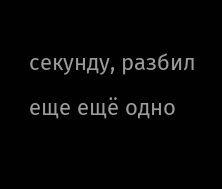секунду, разбил еще ещё одно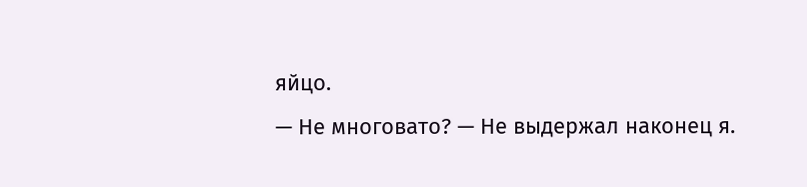яйцо.
— Не многовато? — Не выдержал наконец я.